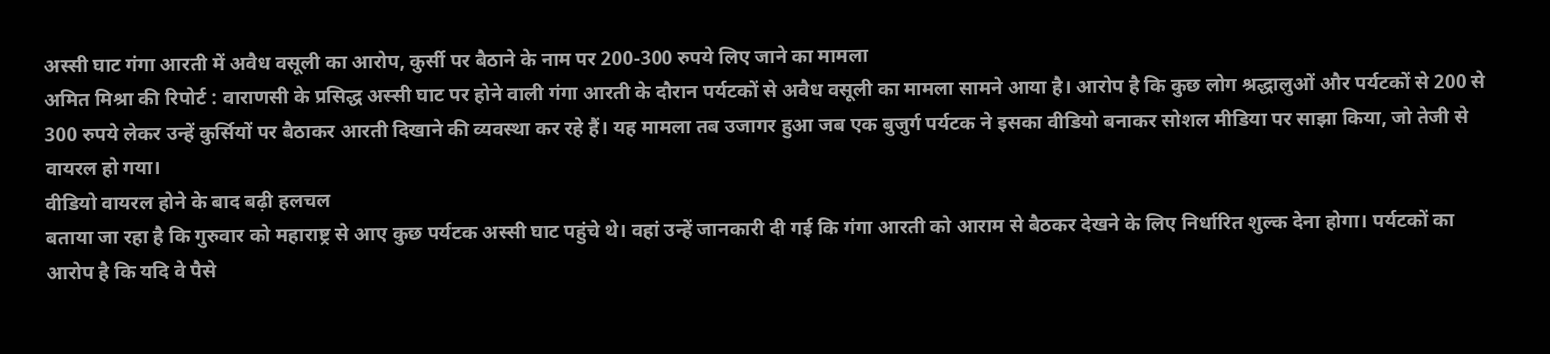अस्सी घाट गंगा आरती में अवैध वसूली का आरोप, कुर्सी पर बैठाने के नाम पर 200-300 रुपये लिए जाने का मामला
अमित मिश्रा की रिपोर्ट : वाराणसी के प्रसिद्ध अस्सी घाट पर होने वाली गंगा आरती के दौरान पर्यटकों से अवैध वसूली का मामला सामने आया है। आरोप है कि कुछ लोग श्रद्धालुओं और पर्यटकों से 200 से 300 रुपये लेकर उन्हें कुर्सियों पर बैठाकर आरती दिखाने की व्यवस्था कर रहे हैं। यह मामला तब उजागर हुआ जब एक बुजुर्ग पर्यटक ने इसका वीडियो बनाकर सोशल मीडिया पर साझा किया, जो तेजी से वायरल हो गया।
वीडियो वायरल होने के बाद बढ़ी हलचल
बताया जा रहा है कि गुरुवार को महाराष्ट्र से आए कुछ पर्यटक अस्सी घाट पहुंचे थे। वहां उन्हें जानकारी दी गई कि गंगा आरती को आराम से बैठकर देखने के लिए निर्धारित शुल्क देना होगा। पर्यटकों का आरोप है कि यदि वे पैसे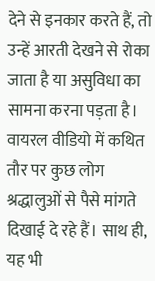देने से इनकार करते हैं, तो उन्हें आरती देखने से रोका जाता है या असुविधा का सामना करना पड़ता है।
वायरल वीडियो में कथित तौर पर कुछ लोग श्रद्धालुओं से पैसे मांगते दिखाई दे रहे हैं। साथ ही, यह भी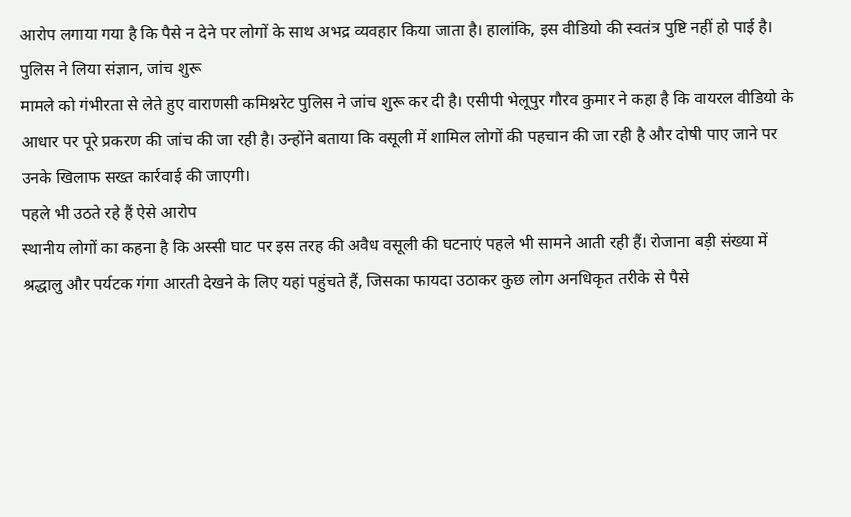आरोप लगाया गया है कि पैसे न देने पर लोगों के साथ अभद्र व्यवहार किया जाता है। हालांकि, इस वीडियो की स्वतंत्र पुष्टि नहीं हो पाई है।
पुलिस ने लिया संज्ञान, जांच शुरू
मामले को गंभीरता से लेते हुए वाराणसी कमिश्नरेट पुलिस ने जांच शुरू कर दी है। एसीपी भेलूपुर गौरव कुमार ने कहा है कि वायरल वीडियो के आधार पर पूरे प्रकरण की जांच की जा रही है। उन्होंने बताया कि वसूली में शामिल लोगों की पहचान की जा रही है और दोषी पाए जाने पर उनके खिलाफ सख्त कार्रवाई की जाएगी।
पहले भी उठते रहे हैं ऐसे आरोप
स्थानीय लोगों का कहना है कि अस्सी घाट पर इस तरह की अवैध वसूली की घटनाएं पहले भी सामने आती रही हैं। रोजाना बड़ी संख्या में श्रद्धालु और पर्यटक गंगा आरती देखने के लिए यहां पहुंचते हैं, जिसका फायदा उठाकर कुछ लोग अनधिकृत तरीके से पैसे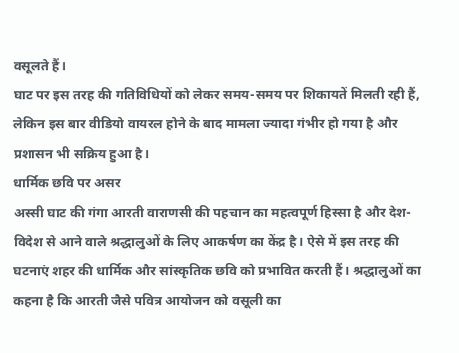वसूलते हैं।
घाट पर इस तरह की गतिविधियों को लेकर समय-समय पर शिकायतें मिलती रही हैं, लेकिन इस बार वीडियो वायरल होने के बाद मामला ज्यादा गंभीर हो गया है और प्रशासन भी सक्रिय हुआ है।
धार्मिक छवि पर असर
अस्सी घाट की गंगा आरती वाराणसी की पहचान का महत्वपूर्ण हिस्सा है और देश-विदेश से आने वाले श्रद्धालुओं के लिए आकर्षण का केंद्र है। ऐसे में इस तरह की घटनाएं शहर की धार्मिक और सांस्कृतिक छवि को प्रभावित करती हैं। श्रद्धालुओं का कहना है कि आरती जैसे पवित्र आयोजन को वसूली का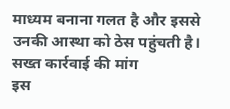माध्यम बनाना गलत है और इससे उनकी आस्था को ठेस पहुंचती है।
सख्त कार्रवाई की मांग
इस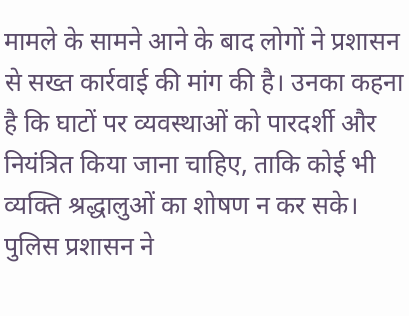मामले के सामने आने के बाद लोगों ने प्रशासन से सख्त कार्रवाई की मांग की है। उनका कहना है कि घाटों पर व्यवस्थाओं को पारदर्शी और नियंत्रित किया जाना चाहिए, ताकि कोई भी व्यक्ति श्रद्धालुओं का शोषण न कर सके।
पुलिस प्रशासन ने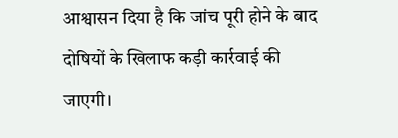आश्वासन दिया है कि जांच पूरी होने के बाद दोषियों के खिलाफ कड़ी कार्रवाई की जाएगी।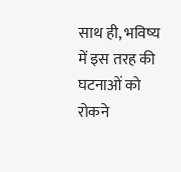साथ ही, भविष्य में इस तरह की घटनाओं को रोकने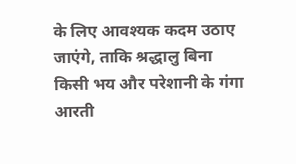के लिए आवश्यक कदम उठाए जाएंगे, ताकि श्रद्धालु बिना किसी भय और परेशानी के गंगा आरती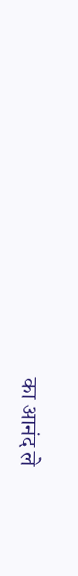का आनंद ले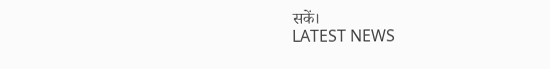सकें।
LATEST NEWS